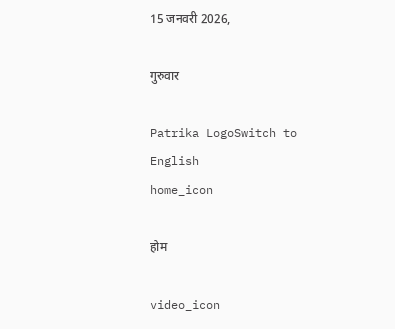15 जनवरी 2026,

गुरुवार

Patrika LogoSwitch to English
home_icon

होम

video_icon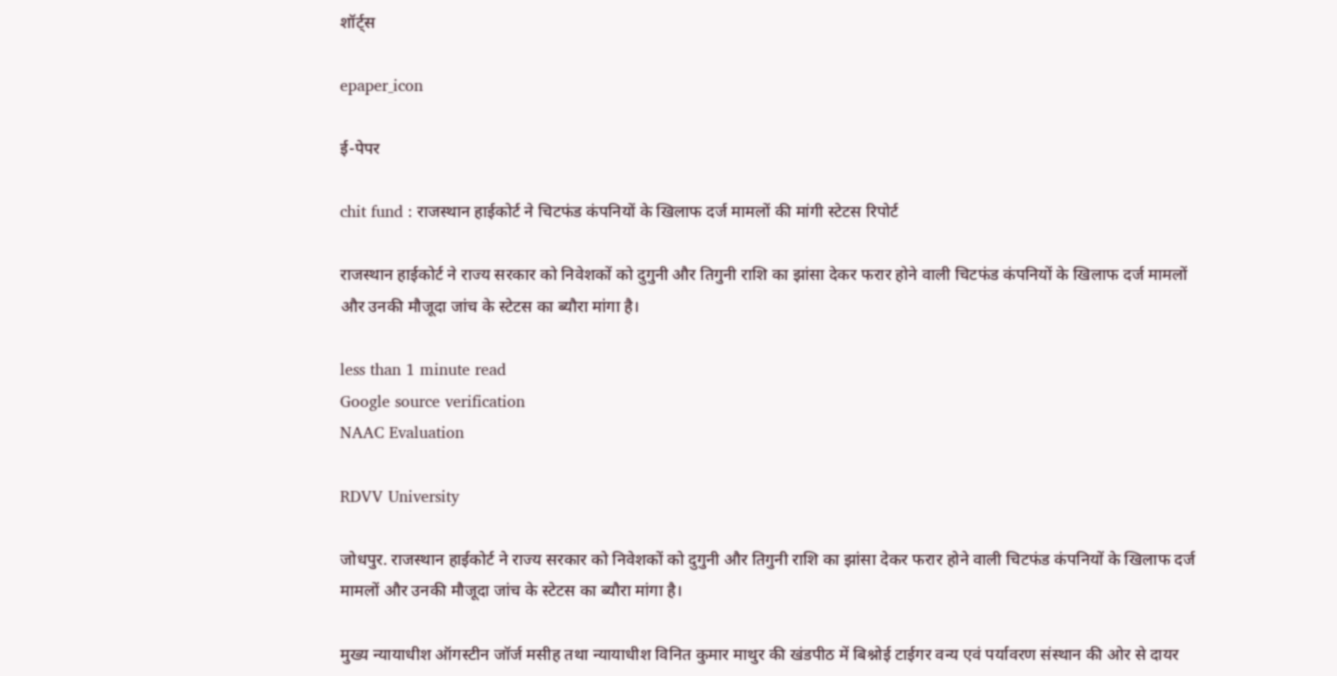शॉर्ट्स

epaper_icon

ई-पेपर

chit fund : राजस्थान हाईकोर्ट ने चिटफंड कंपनियों के खिलाफ दर्ज मामलों की मांगी स्टेटस रिपोर्ट

राजस्थान हाईकोर्ट ने राज्य सरकार को निवेशकों को दुगुनी और तिगुनी राशि का झांसा देकर फरार होने वाली चिटफंड कंपनियों के खिलाफ दर्ज मामलों और उनकी मौजूदा जांच के स्टेटस का ब्यौरा मांगा है।

less than 1 minute read
Google source verification
NAAC Evaluation

RDVV University

जोधपुर. राजस्थान हाईकोर्ट ने राज्य सरकार को निवेशकों को दुगुनी और तिगुनी राशि का झांसा देकर फरार होने वाली चिटफंड कंपनियों के खिलाफ दर्ज मामलों और उनकी मौजूदा जांच के स्टेटस का ब्यौरा मांगा है।

मुख्य न्यायाधीश ऑगस्टीन जॉर्ज मसीह तथा न्यायाधीश विनित कुमार माथुर की खंडपीठ में बिश्नोई टाईगर वन्य एवं पर्यावरण संस्थान की ओर से दायर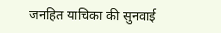जनहित याचिका की सुनवाई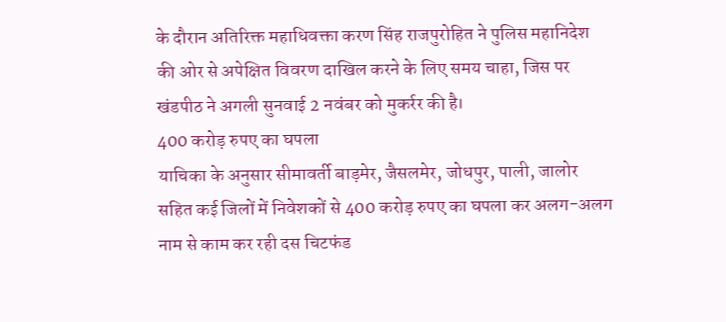के दौरान अतिरिक्त महाधिवक्ता करण सिंह राजपुरोहित ने पुलिस महानिदेश की ओर से अपेक्षित विवरण दाखिल करने के लिए समय चाहा, जिस पर खंडपीठ ने अगली सुनवाई 2 नवंबर को मुकर्रर की है।
400 करोड़ रुपए का घपला
याचिका के अनुसार सीमावर्ती बाड़मेर, जैसलमेर, जोधपुर, पाली, जालोर सहित कई जिलों में निवेशकों से 400 करोड़ रुपए का घपला कर अलग-अलग नाम से काम कर रही दस चिटफंड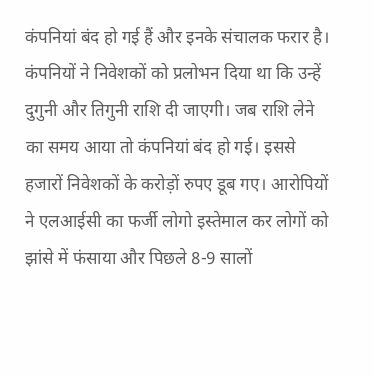कंपनियां बंद हो गई हैं और इनके संचालक फरार है। कंपनियों ने निवेशकों को प्रलोभन दिया था कि उन्हें दुगुनी और तिगुनी राशि दी जाएगी। जब राशि लेने का समय आया तो कंपनियां बंद हो गई। इससे हजारों निवेशकों के करोड़ों रुपए डूब गए। आरोपियों ने एलआईसी का फर्जी लोगो इस्तेमाल कर लोगों को झांसे में फंसाया और पिछले 8-9 सालों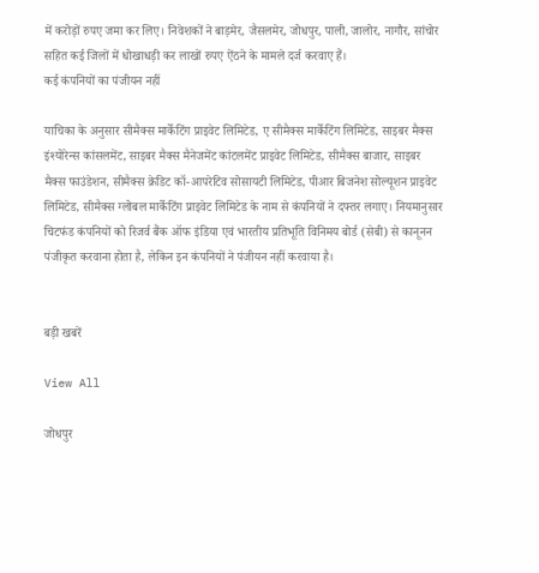में करोड़ों रुपए जमा कर लिए। निवेशकों ने बाड़मेर, जैसलमेर, जोधपुर, पाली, जालोर, नागौर, सांचोर सहित कई जिलों में धोखाधड़ी कर लाखों रुपए ऐंठने के मामले दर्ज करवाए हैं।
कई कंपनियों का पंजीयन नहीं

याचिका के अनुसार सीमैक्स मार्केटिंग प्राइवेट लिमिटेड, ए सीमैक्स मार्केटिंग लिमिटेड, साइबर मैक्स इंश्योरेन्स कांसलमेंट, साइबर मैक्स मैनेजमेंट कांटलमेंट प्राइवेट लिमिटेड, सीमैक्स बाजार, साइबर मैक्स फाउंडेशन, सीमैक्स क्रेडिट कॉ-आपरेटिव सोसायटी लिमिटेड, पीआर बिजनेश सोल्यूशन प्राइवेट लिमिटेड, सीमैक्स ग्लोबल मार्केटिंग प्राइवेट लिमिटेड के नाम से कंपनियों ने दफ्तर लगाए। नियमानुसार चिटफंड कंपनियों को रिजर्व बैंक ऑफ इंडिया एवं भारतीय प्रतिभूति विनिमय बोर्ड (सेबी) से कानूनन पंजीकृत करवाना होता है, लेकिन इन कंपनियों ने पंजीयन नहीं करवाया है।


बड़ी खबरें

View All

जोधपुर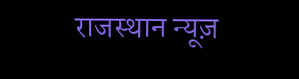राजस्थान न्यूज़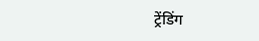ट्रेंडिंग